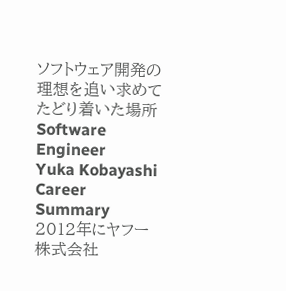ソフトウェア開発の理想を追い求めてたどり着いた場所
Software Engineer
Yuka Kobayashi
Career Summary
2012年にヤフー株式会社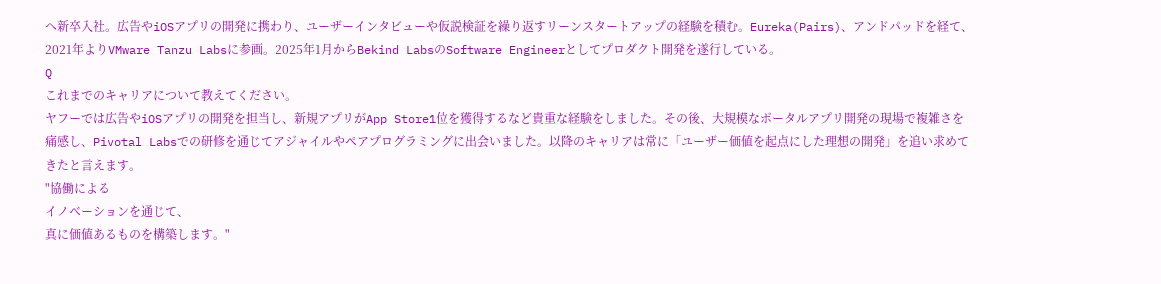へ新卒入社。広告やiOSアプリの開発に携わり、ユーザーインタビューや仮説検証を繰り返すリーンスタートアップの経験を積む。Eureka(Pairs)、アンドパッドを経て、2021年よりVMware Tanzu Labsに参画。2025年1月からBekind LabsのSoftware Engineerとしてプロダクト開発を遂行している。
Q
これまでのキャリアについて教えてください。
ヤフーでは広告やiOSアプリの開発を担当し、新規アプリがApp Store1位を獲得するなど貴重な経験をしました。その後、大規模なポータルアプリ開発の現場で複雑さを痛感し、Pivotal Labsでの研修を通じてアジャイルやペアプログラミングに出会いました。以降のキャリアは常に「ユーザー価値を起点にした理想の開発」を追い求めてきたと言えます。
"協働による
イノベーションを通じて、
真に価値あるものを構築します。"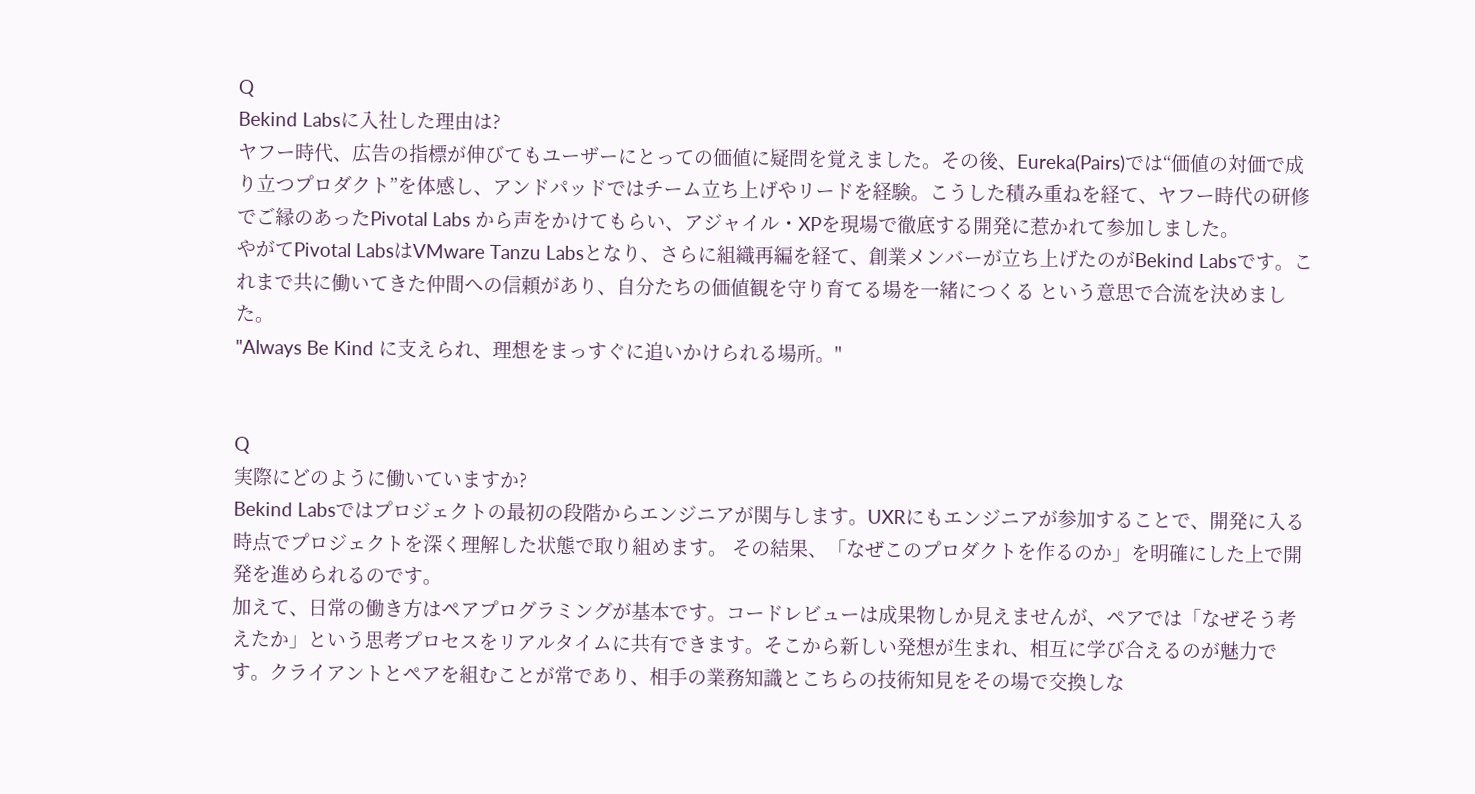Q
Bekind Labsに入社した理由は?
ヤフー時代、広告の指標が伸びてもユーザーにとっての価値に疑問を覚えました。その後、Eureka(Pairs)では“価値の対価で成り立つプロダクト”を体感し、アンドパッドではチーム立ち上げやリードを経験。こうした積み重ねを経て、ヤフー時代の研修でご縁のあったPivotal Labs から声をかけてもらい、アジャイル・XPを現場で徹底する開発に惹かれて参加しました。
やがてPivotal LabsはVMware Tanzu Labsとなり、さらに組織再編を経て、創業メンバーが立ち上げたのがBekind Labsです。これまで共に働いてきた仲間への信頼があり、自分たちの価値観を守り育てる場を一緒につくる という意思で合流を決めました。
"Always Be Kind に支えられ、理想をまっすぐに追いかけられる場所。"


Q
実際にどのように働いていますか?
Bekind Labsではプロジェクトの最初の段階からエンジニアが関与します。UXRにもエンジニアが参加することで、開発に入る時点でプロジェクトを深く理解した状態で取り組めます。 その結果、「なぜこのプロダクトを作るのか」を明確にした上で開発を進められるのです。
加えて、日常の働き方はペアプログラミングが基本です。コードレビューは成果物しか見えませんが、ペアでは「なぜそう考えたか」という思考プロセスをリアルタイムに共有できます。そこから新しい発想が生まれ、相互に学び合えるのが魅力です。クライアントとペアを組むことが常であり、相手の業務知識とこちらの技術知見をその場で交換しな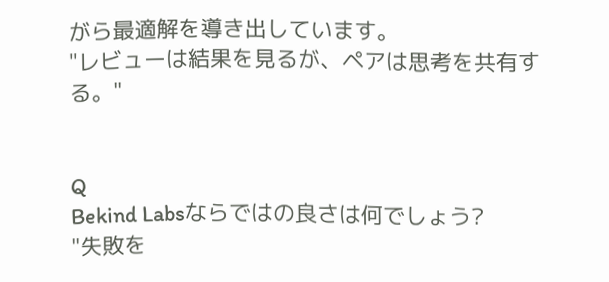がら最適解を導き出しています。
"レビューは結果を見るが、ペアは思考を共有する。"


Q
Bekind Labsならではの良さは何でしょう?
"失敗を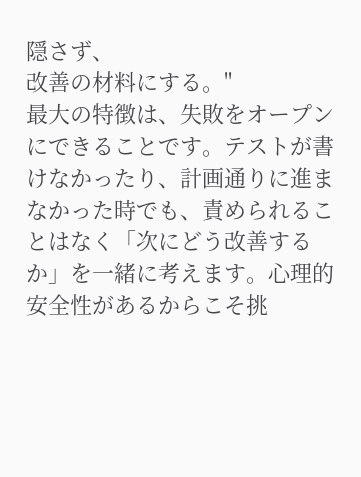隠さず、
改善の材料にする。"
最大の特徴は、失敗をオープンにできることです。テストが書けなかったり、計画通りに進まなかった時でも、責められることはなく「次にどう改善するか」を一緒に考えます。心理的安全性があるからこそ挑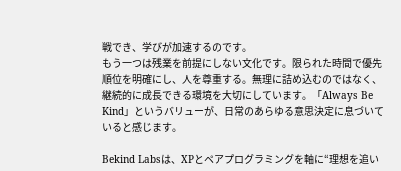戦でき、学びが加速するのです。
もう一つは残業を前提にしない文化です。限られた時間で優先順位を明確にし、人を尊重する。無理に詰め込むのではなく、継続的に成長できる環境を大切にしています。「Always Be Kind」というバリューが、日常のあらゆる意思決定に息づいていると感じます。

Bekind Labsは、XPとペアプログラミングを軸に“理想を追い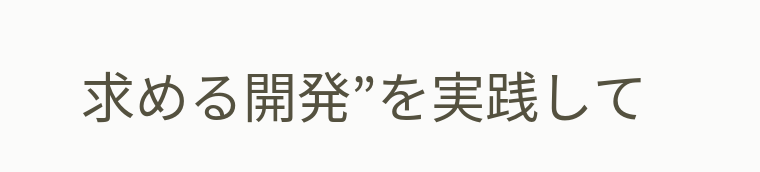求める開発”を実践して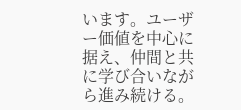います。ユーザー価値を中心に据え、仲間と共に学び合いながら進み続ける。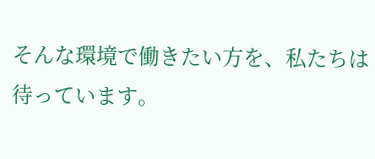そんな環境で働きたい方を、私たちは待っています。